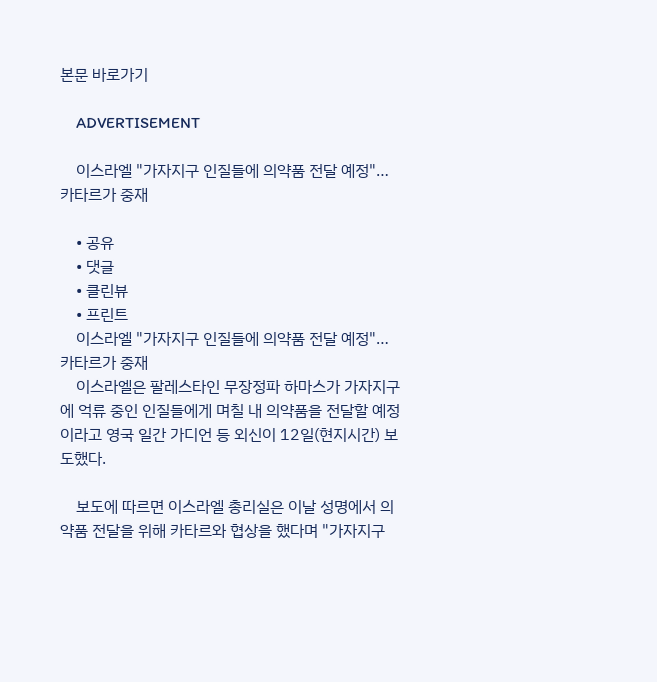본문 바로가기

    ADVERTISEMENT

    이스라엘 "가자지구 인질들에 의약품 전달 예정"…카타르가 중재

    • 공유
    • 댓글
    • 클린뷰
    • 프린트
    이스라엘 "가자지구 인질들에 의약품 전달 예정"…카타르가 중재
    이스라엘은 팔레스타인 무장정파 하마스가 가자지구에 억류 중인 인질들에게 며칠 내 의약품을 전달할 예정이라고 영국 일간 가디언 등 외신이 12일(현지시간) 보도했다.

    보도에 따르면 이스라엘 총리실은 이날 성명에서 의약품 전달을 위해 카타르와 협상을 했다며 "가자지구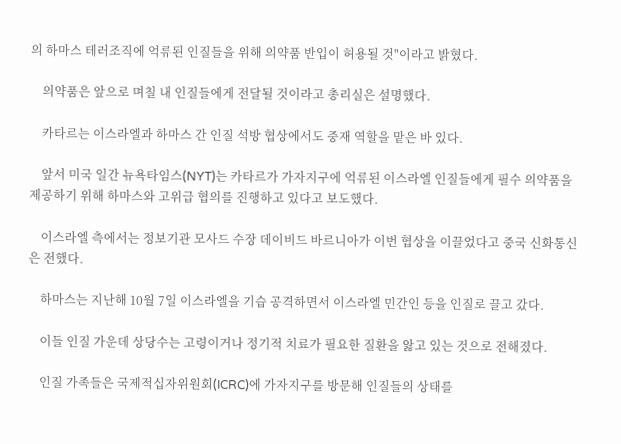의 하마스 테러조직에 억류된 인질들을 위해 의약품 반입이 허용될 것"이라고 밝혔다.

    의약품은 앞으로 며칠 내 인질들에게 전달될 것이라고 총리실은 설명했다.

    카타르는 이스라엘과 하마스 간 인질 석방 협상에서도 중재 역할을 맡은 바 있다.

    앞서 미국 일간 뉴욕타임스(NYT)는 카타르가 가자지구에 억류된 이스라엘 인질들에게 필수 의약품을 제공하기 위해 하마스와 고위급 협의를 진행하고 있다고 보도했다.

    이스라엘 측에서는 정보기관 모사드 수장 데이비드 바르니아가 이번 협상을 이끌었다고 중국 신화통신은 전했다.

    하마스는 지난해 10월 7일 이스라엘을 기습 공격하면서 이스라엘 민간인 등을 인질로 끌고 갔다.

    이들 인질 가운데 상당수는 고령이거나 정기적 치료가 필요한 질환을 앓고 있는 것으로 전해졌다.

    인질 가족들은 국제적십자위원회(ICRC)에 가자지구를 방문해 인질들의 상태를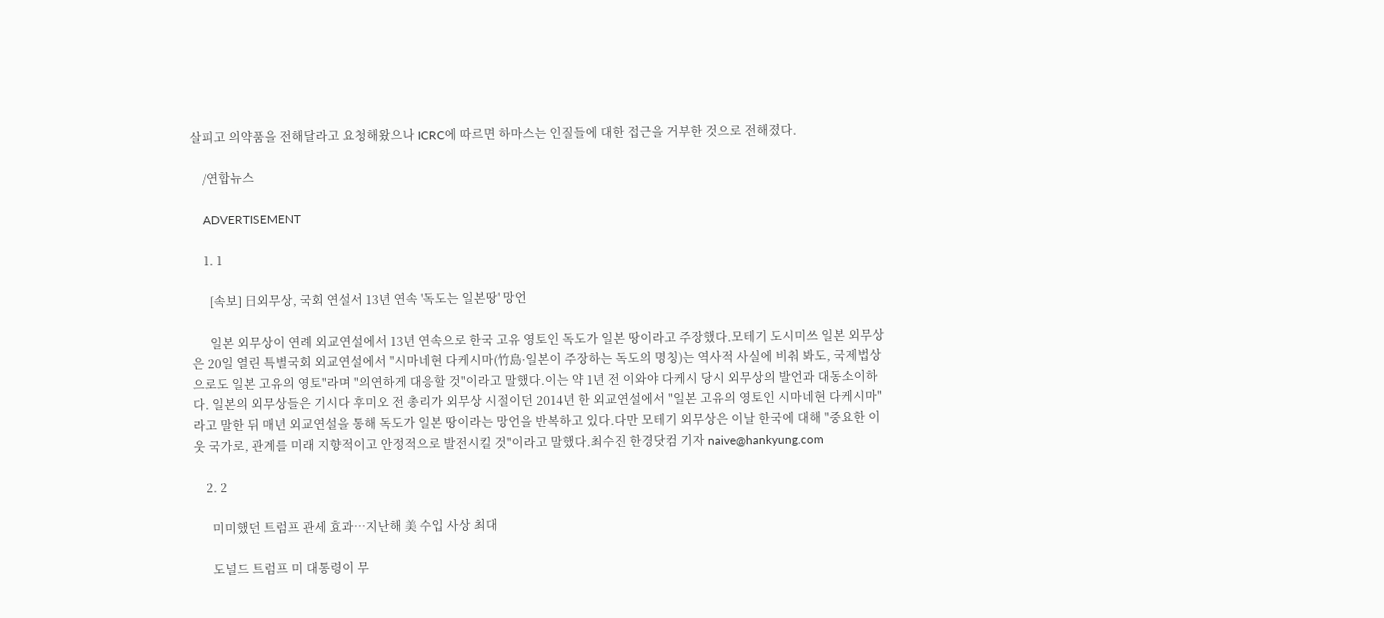살피고 의약품을 전해달라고 요청해왔으나 ICRC에 따르면 하마스는 인질들에 대한 접근을 거부한 것으로 전해졌다.

    /연합뉴스

    ADVERTISEMENT

    1. 1

      [속보] 日외무상, 국회 연설서 13년 연속 '독도는 일본땅' 망언

      일본 외무상이 연례 외교연설에서 13년 연속으로 한국 고유 영토인 독도가 일본 땅이라고 주장했다.모테기 도시미쓰 일본 외무상은 20일 열린 특별국회 외교연설에서 "시마네현 다케시마(竹島·일본이 주장하는 독도의 명칭)는 역사적 사실에 비춰 봐도, 국제법상으로도 일본 고유의 영토"라며 "의연하게 대응할 것"이라고 말했다.이는 약 1년 전 이와야 다케시 당시 외무상의 발언과 대동소이하다. 일본의 외무상들은 기시다 후미오 전 총리가 외무상 시절이던 2014년 한 외교연설에서 "일본 고유의 영토인 시마네현 다케시마"라고 말한 뒤 매년 외교연설을 통해 독도가 일본 땅이라는 망언을 반복하고 있다.다만 모테기 외무상은 이날 한국에 대해 "중요한 이웃 국가로, 관계를 미래 지향적이고 안정적으로 발전시킬 것"이라고 말했다.최수진 한경닷컴 기자 naive@hankyung.com

    2. 2

      미미했던 트럼프 관세 효과…지난해 美 수입 사상 최대

      도널드 트럼프 미 대통령이 무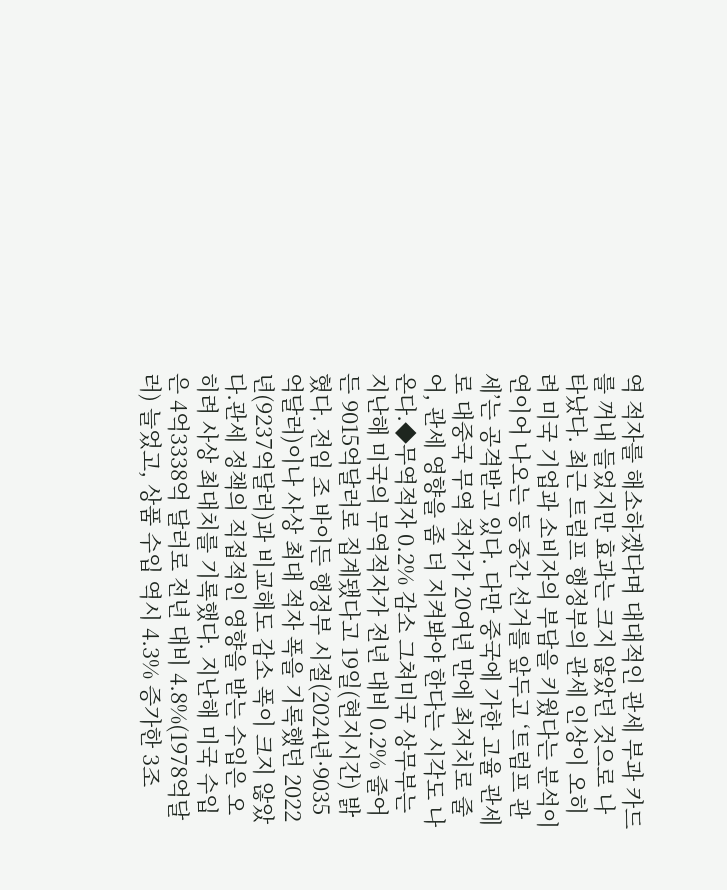역 적자를 해소하겠다며 대대적인 관세 부과 카드를 꺼내 들었지만 효과는 크지 않았던 것으로 나타났다. 최근 트럼프 행정부의 관세 인상이 오히려 미국 기업과 소비자의 부담을 키웠다는 분석이 연이어 나오는 등 중간 선거를 앞두고 ‘트럼프 관세’는 공격받고 있다. 다만 중국에 가한 고율 관세로 대중국 무역 적자가 20여년 만에 최저치로 줄어, 관세 영향을 좀 더 지켜봐야 한다는 시각도 나온다.◆무역적자 0.2% 감소 그쳐미국 상무부는 지난해 미국의 무역적자가 전년 대비 0.2% 줄어든 9015억달러로 집계됐다고 19일(현지시간) 밝혔다. 전임 조 바이든 행정부 시절(2024년·9035억달러)이나 사상 최대 적자 폭을 기록했던 2022년(9237억달러)과 비교해도 감소 폭이 크지 않았다.관세 정책의 직접적인 영향을 받는 수입은 오히려 사상 최대치를 기록했다. 지난해 미국 수입은 4억3338억 달러로 전년 대비 4.8%(1978억달러) 늘었고, 상품 수입 역시 4.3% 증가한 3조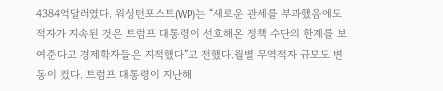4384억달러였다. 워싱턴포스트(WP)는 “새로운 관세를 부과했음에도 적자가 지속된 것은 트럼프 대통령이 선호해온 정책 수단의 한계를 보여준다고 경제학자들은 지적했다”고 전했다.월별 무역적자 규모도 변동이 컸다. 트럼프 대통령이 지난해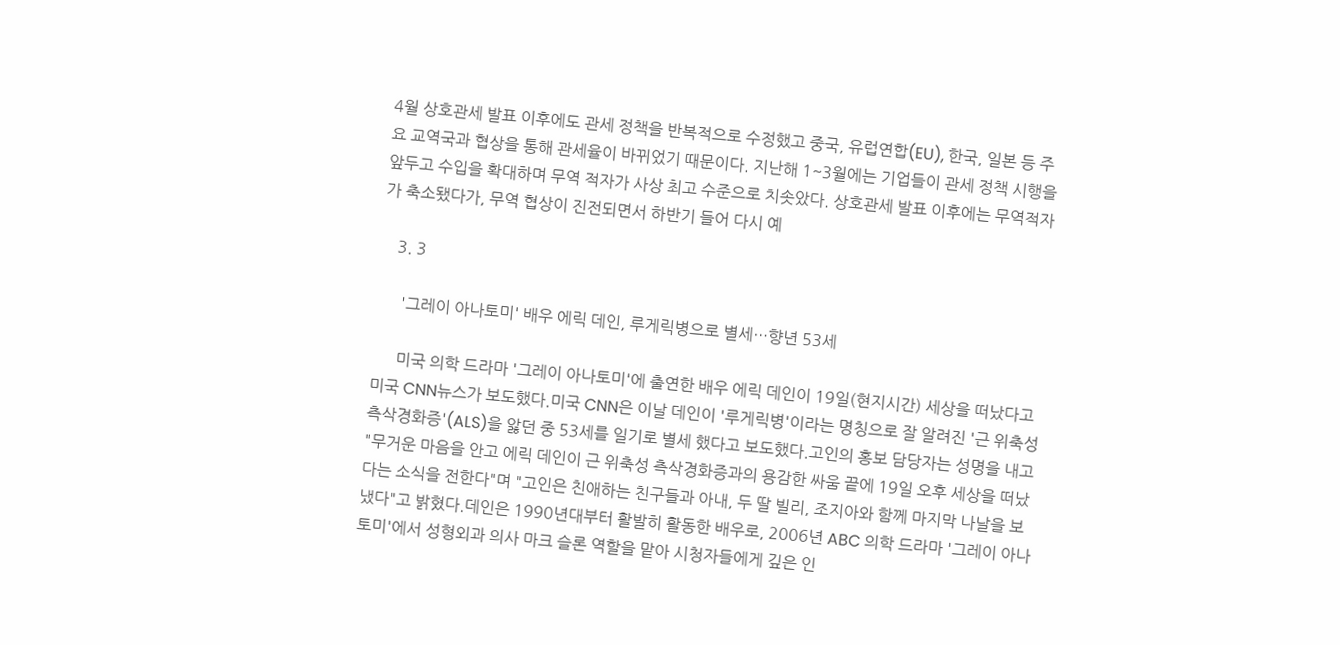4월 상호관세 발표 이후에도 관세 정책을 반복적으로 수정했고 중국, 유럽연합(EU), 한국, 일본 등 주요 교역국과 협상을 통해 관세율이 바뀌었기 때문이다. 지난해 1~3월에는 기업들이 관세 정책 시행을 앞두고 수입을 확대하며 무역 적자가 사상 최고 수준으로 치솟았다. 상호관세 발표 이후에는 무역적자가 축소됐다가, 무역 협상이 진전되면서 하반기 들어 다시 예

    3. 3

      '그레이 아나토미' 배우 에릭 데인, 루게릭병으로 별세…향년 53세

      미국 의학 드라마 '그레이 아나토미'에 출연한 배우 에릭 데인이 19일(현지시간) 세상을 떠났다고 미국 CNN뉴스가 보도했다.미국 CNN은 이날 데인이 '루게릭병'이라는 명칭으로 잘 알려진 '근 위축성 측삭경화증'(ALS)을 앓던 중 53세를 일기로 별세 했다고 보도했다.고인의 홍보 담당자는 성명을 내고 "무거운 마음을 안고 에릭 데인이 근 위축성 측삭경화증과의 용감한 싸움 끝에 19일 오후 세상을 떠났다는 소식을 전한다"며 "고인은 친애하는 친구들과 아내, 두 딸 빌리, 조지아와 함께 마지막 나날을 보냈다"고 밝혔다.데인은 1990년대부터 활발히 활동한 배우로, 2006년 ABC 의학 드라마 '그레이 아나토미'에서 성형외과 의사 마크 슬론 역할을 맡아 시청자들에게 깊은 인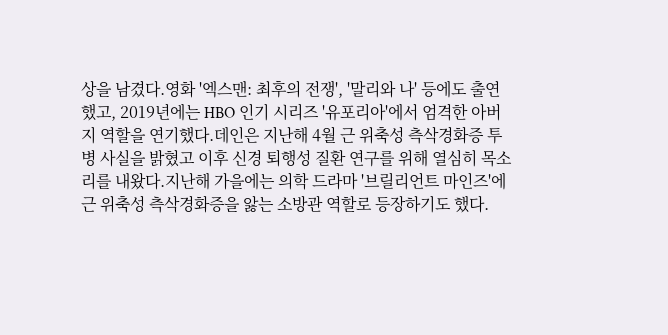상을 남겼다.영화 '엑스맨: 최후의 전쟁', '말리와 나' 등에도 출연했고, 2019년에는 HBO 인기 시리즈 '유포리아'에서 엄격한 아버지 역할을 연기했다.데인은 지난해 4월 근 위축성 측삭경화증 투병 사실을 밝혔고 이후 신경 퇴행성 질환 연구를 위해 열심히 목소리를 내왔다.지난해 가을에는 의학 드라마 '브릴리언트 마인즈'에 근 위축성 측삭경화증을 앓는 소방관 역할로 등장하기도 했다.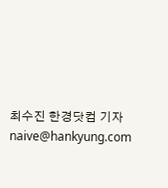최수진 한경닷컴 기자 naive@hankyung.com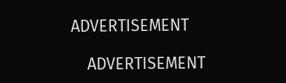ADVERTISEMENT

    ADVERTISEMENT